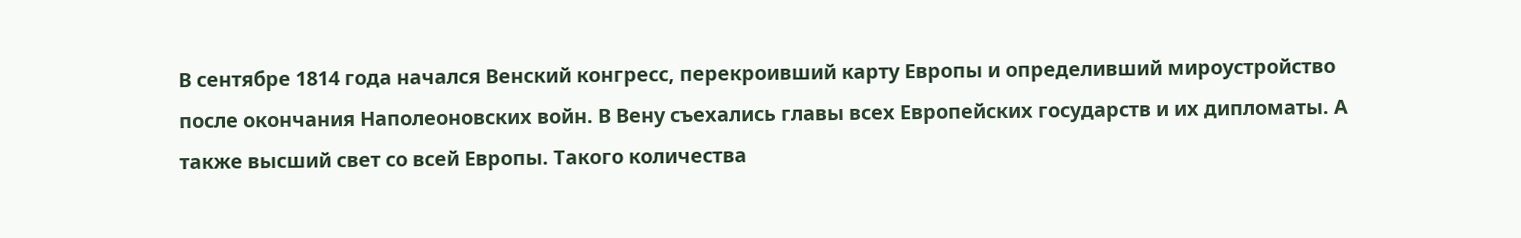В сентябре 1814 года начался Венский конгресс, перекроивший карту Европы и определивший мироустройство после окончания Наполеоновских войн. В Вену съехались главы всех Европейских государств и их дипломаты. А также высший свет со всей Европы. Такого количества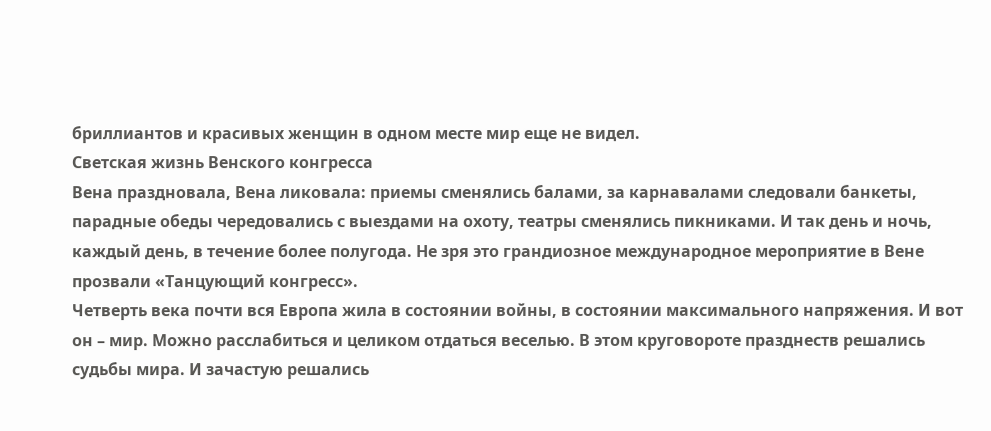бриллиантов и красивых женщин в одном месте мир еще не видел.
Светская жизнь Венского конгресса
Вена праздновала, Вена ликовала: приемы сменялись балами, за карнавалами следовали банкеты, парадные обеды чередовались с выездами на охоту, театры сменялись пикниками. И так день и ночь, каждый день, в течение более полугода. Не зря это грандиозное международное мероприятие в Вене прозвали «Танцующий конгресс».
Четверть века почти вся Европа жила в состоянии войны, в состоянии максимального напряжения. И вот он – мир. Можно расслабиться и целиком отдаться веселью. В этом круговороте празднеств решались судьбы мира. И зачастую решались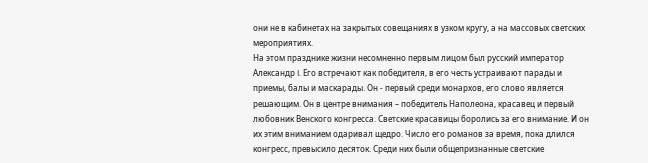они не в кабинетах на закрытых совещаниях в узком кругу, а на массовых светских мероприятиях.
На этом празднике жизни несомненно первым лицом был русский император Александр I. Его встречают как победителя, в его честь устраивают парады и приемы, балы и маскарады. Он - первый среди монархов, его слово является решающим. Он в центре внимания – победитель Наполеона, красавец и первый любовник Венского конгресса. Светские красавицы боролись за его внимание. И он их этим вниманием одаривал щедро. Число его романов за время, пока длился конгресс, превысило десяток. Среди них были общепризнанные светские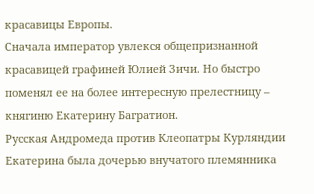красавицы Европы.
Сначала император увлекся общепризнанной красавицей графиней Юлией Зичи. Но быстро поменял ее на более интересную прелестницу – княгиню Екатерину Багратион.
Русская Андромеда против Клеопатры Курляндии
Екатерина была дочерью внучатого племянника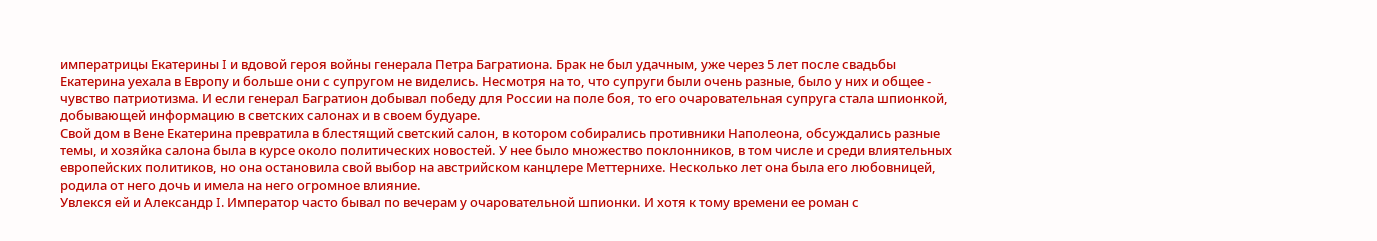императрицы Екатерины I и вдовой героя войны генерала Петра Багратиона. Брак не был удачным, уже через 5 лет после свадьбы Екатерина уехала в Европу и больше они с супругом не виделись. Несмотря на то, что супруги были очень разные, было у них и общее - чувство патриотизма. И если генерал Багратион добывал победу для России на поле боя, то его очаровательная супруга стала шпионкой, добывающей информацию в светских салонах и в своем будуаре.
Свой дом в Вене Екатерина превратила в блестящий светский салон, в котором собирались противники Наполеона, обсуждались разные темы, и хозяйка салона была в курсе около политических новостей. У нее было множество поклонников, в том числе и среди влиятельных европейских политиков, но она остановила свой выбор на австрийском канцлере Меттернихе. Несколько лет она была его любовницей, родила от него дочь и имела на него огромное влияние.
Увлекся ей и Александр I. Император часто бывал по вечерам у очаровательной шпионки. И хотя к тому времени ее роман с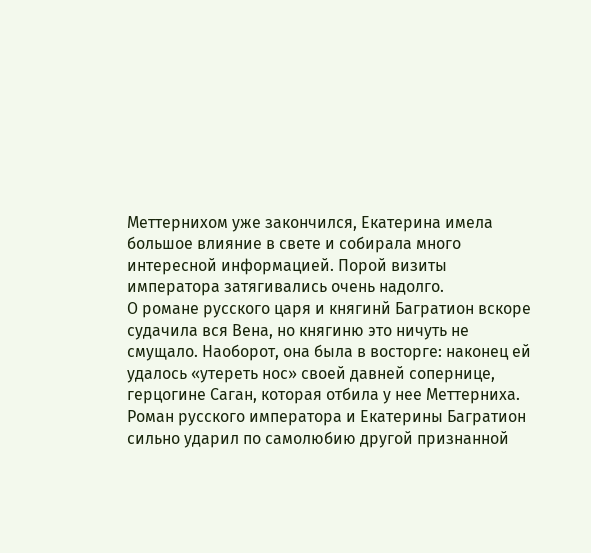Меттернихом уже закончился, Екатерина имела большое влияние в свете и собирала много интересной информацией. Порой визиты императора затягивались очень надолго.
О романе русского царя и княгинй Багратион вскоре судачила вся Вена, но княгиню это ничуть не смущало. Наоборот, она была в восторге: наконец ей удалось «утереть нос» своей давней сопернице, герцогине Саган, которая отбила у нее Меттерниха.
Роман русского императора и Екатерины Багратион сильно ударил по самолюбию другой признанной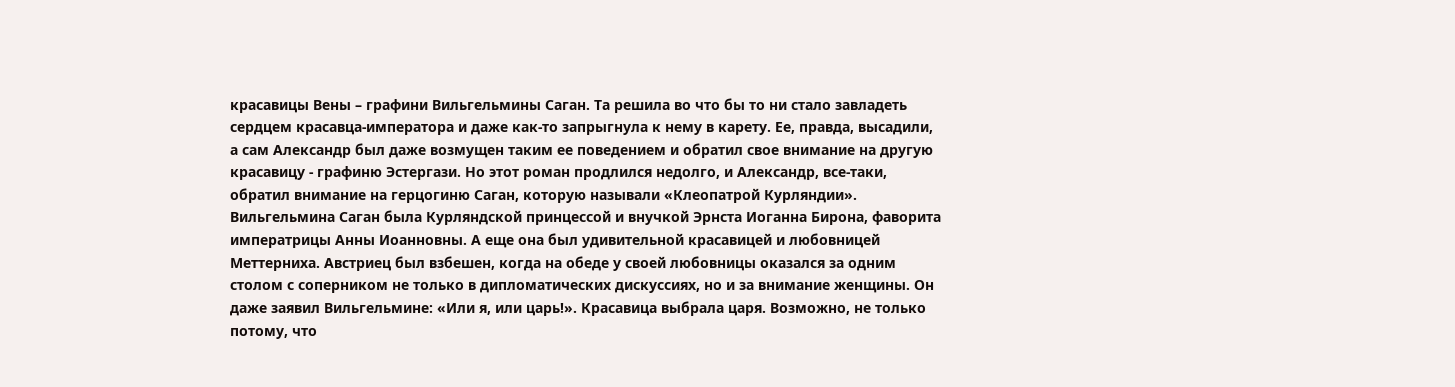красавицы Вены – графини Вильгельмины Саган. Та решила во что бы то ни стало завладеть сердцем красавца-императора и даже как-то запрыгнула к нему в карету. Ее, правда, высадили, а сам Александр был даже возмущен таким ее поведением и обратил свое внимание на другую красавицу - графиню Эстергази. Но этот роман продлился недолго, и Александр, все-таки, обратил внимание на герцогиню Саган, которую называли «Клеопатрой Курляндии».
Вильгельмина Саган была Курляндской принцессой и внучкой Эрнста Иоганна Бирона, фаворита императрицы Анны Иоанновны. А еще она был удивительной красавицей и любовницей Меттерниха. Австриец был взбешен, когда на обеде у своей любовницы оказался за одним столом с соперником не только в дипломатических дискуссиях, но и за внимание женщины. Он даже заявил Вильгельмине: «Или я, или царь!». Красавица выбрала царя. Возможно, не только потому, что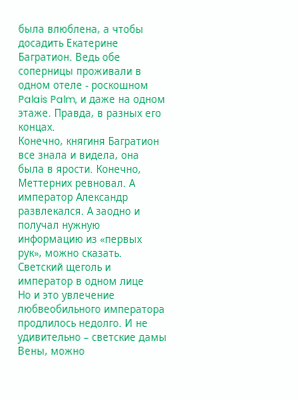была влюблена, а чтобы досадить Екатерине Багратион. Ведь обе соперницы проживали в одном отеле - роскошном Palais Palm, и даже на одном этаже. Правда, в разных его концах.
Конечно, княгиня Багратион все знала и видела, она была в ярости. Конечно, Меттерних ревновал. А император Александр развлекался. А заодно и получал нужную информацию из «первых рук», можно сказать.
Светский щеголь и император в одном лице
Но и это увлечение любвеобильного императора продлилось недолго. И не удивительно – светские дамы Вены, можно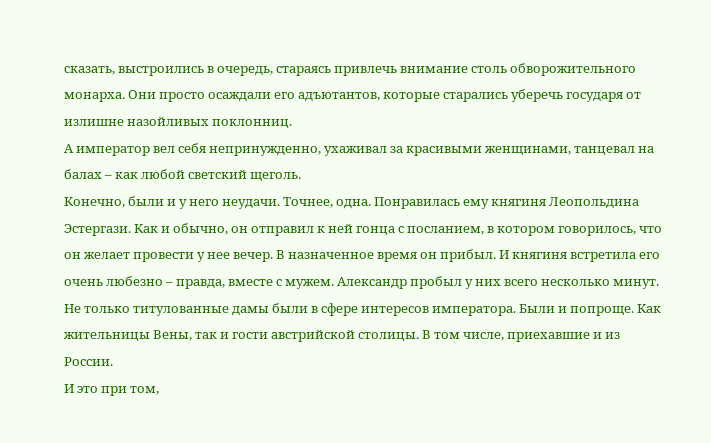сказать, выстроились в очередь, стараясь привлечь внимание столь обворожительного монарха. Они просто осаждали его адъютантов, которые старались уберечь государя от излишне назойливых поклонниц.
А император вел себя непринужденно, ухаживал за красивыми женщинами, танцевал на балах – как любой светский щеголь.
Конечно, были и у него неудачи. Точнее, одна. Понравилась ему княгиня Леопольдина Эстергази. Как и обычно, он отправил к ней гонца с посланием, в котором говорилось, что он желает провести у нее вечер. В назначенное время он прибыл. И княгиня встретила его очень любезно – правда, вместе с мужем. Александр пробыл у них всего несколько минут.
Не только титулованные дамы были в сфере интересов императора. Были и попроще. Как жительницы Вены, так и гости австрийской столицы. В том числе, приехавшие и из России.
И это при том,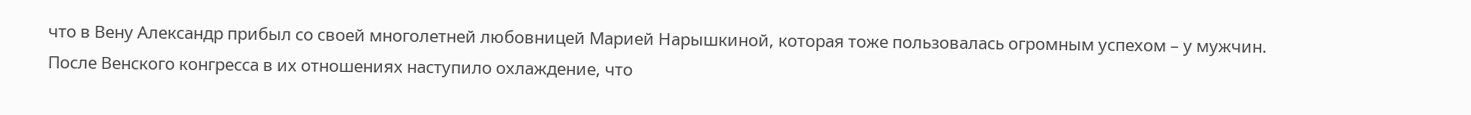что в Вену Александр прибыл со своей многолетней любовницей Марией Нарышкиной, которая тоже пользовалась огромным успехом – у мужчин. После Венского конгресса в их отношениях наступило охлаждение, что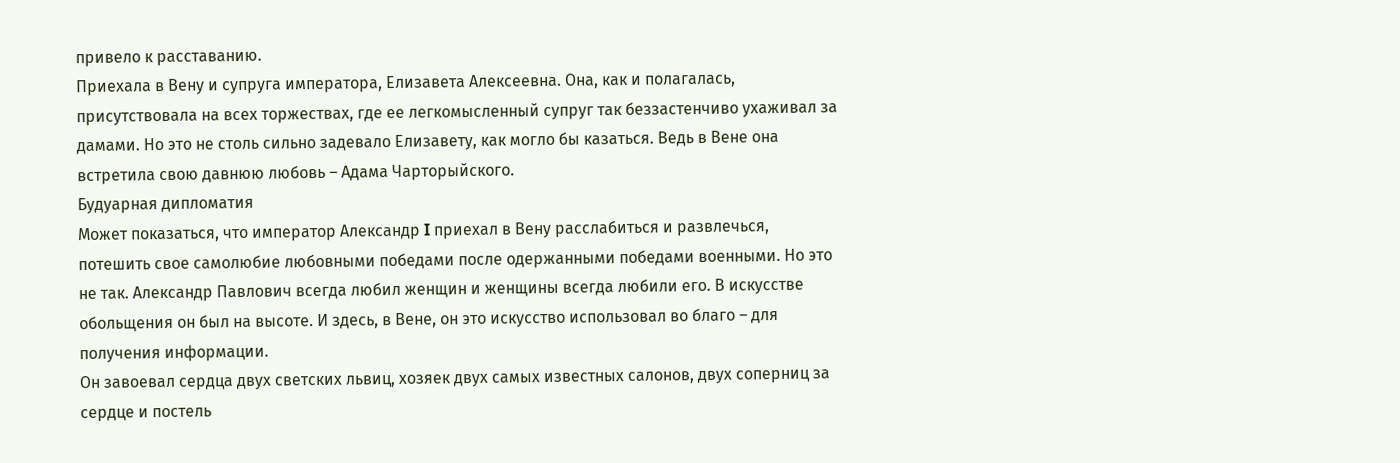привело к расставанию.
Приехала в Вену и супруга императора, Елизавета Алексеевна. Она, как и полагалась, присутствовала на всех торжествах, где ее легкомысленный супруг так беззастенчиво ухаживал за дамами. Но это не столь сильно задевало Елизавету, как могло бы казаться. Ведь в Вене она встретила свою давнюю любовь – Адама Чарторыйского.
Будуарная дипломатия
Может показаться, что император Александр I приехал в Вену расслабиться и развлечься, потешить свое самолюбие любовными победами после одержанными победами военными. Но это не так. Александр Павлович всегда любил женщин и женщины всегда любили его. В искусстве обольщения он был на высоте. И здесь, в Вене, он это искусство использовал во благо – для получения информации.
Он завоевал сердца двух светских львиц, хозяек двух самых известных салонов, двух соперниц за сердце и постель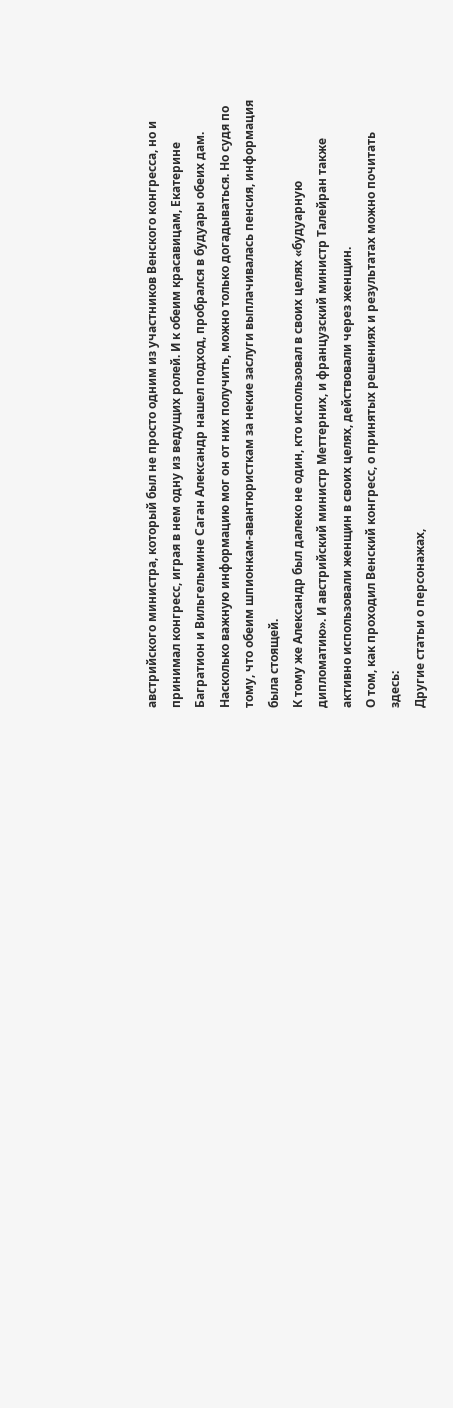австрийского министра, который был не просто одним из участников Венского конгресса, но и принимал конгресс, играя в нем одну из ведущих ролей. И к обеим красавицам, Екатерине Багратион и Вильгельмине Саган Александр нашел подход, пробрался в будуары обеих дам. Насколько важную информацию мог он от них получить, можно только догадываться. Но судя по тому, что обеим шпионкам-авантюристкам за некие заслуги выплачивалась пенсия, информация была стоящей.
К тому же Александр был далеко не один, кто использовал в своих целях «будуарную дипломатию». И австрийский министр Меттерних, и французский министр Талейран также активно использовали женщин в своих целях, действовали через женщин.
О том, как проходил Венский конгресс, о принятых решениях и результатах можно почитать здесь:
Другие статьи о персонажах,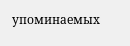упоминаемых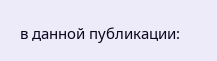в данной публикации: